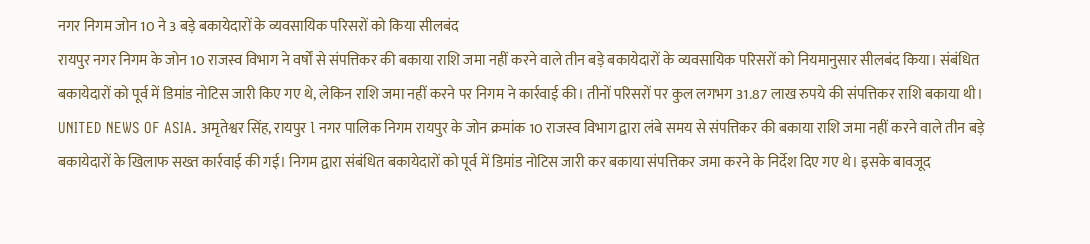नगर निगम जोन 10 ने 3 बड़े बकायेदारों के व्यवसायिक परिसरों को किया सीलबंद
रायपुर नगर निगम के जोन 10 राजस्व विभाग ने वर्षों से संपत्तिकर की बकाया राशि जमा नहीं करने वाले तीन बड़े बकायेदारों के व्यवसायिक परिसरों को नियमानुसार सीलबंद किया। संबंधित बकायेदारों को पूर्व में डिमांड नोटिस जारी किए गए थे, लेकिन राशि जमा नहीं करने पर निगम ने कार्रवाई की। तीनों परिसरों पर कुल लगभग 31.87 लाख रुपये की संपत्तिकर राशि बकाया थी।
UNITED NEWS OF ASIA. अमृतेश्वर सिंह, रायपुर l नगर पालिक निगम रायपुर के जोन क्रमांक 10 राजस्व विभाग द्वारा लंबे समय से संपत्तिकर की बकाया राशि जमा नहीं करने वाले तीन बड़े बकायेदारों के खिलाफ सख्त कार्रवाई की गई। निगम द्वारा संबंधित बकायेदारों को पूर्व में डिमांड नोटिस जारी कर बकाया संपत्तिकर जमा करने के निर्देश दिए गए थे। इसके बावजूद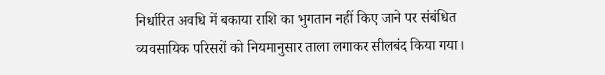निर्धारित अवधि में बकाया राशि का भुगतान नहीं किए जाने पर संबंधित व्यवसायिक परिसरों को नियमानुसार ताला लगाकर सीलबंद किया गया।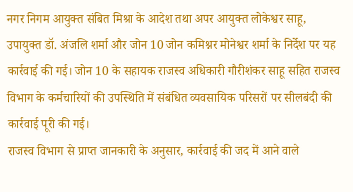नगर निगम आयुक्त संबित मिश्रा के आदेश तथा अपर आयुक्त लोकेश्वर साहू, उपायुक्त डॉ. अंजलि शर्मा और जोन 10 जोन कमिश्नर मोनेश्वर शर्मा के निर्देश पर यह कार्रवाई की गई। जोन 10 के सहायक राजस्व अधिकारी गौरीशंकर साहू सहित राजस्व विभाग के कर्मचारियों की उपस्थिति में संबंधित व्यवसायिक परिसरों पर सीलबंदी की कार्रवाई पूरी की गई।
राजस्व विभाग से प्राप्त जानकारी के अनुसार, कार्रवाई की जद में आने वाले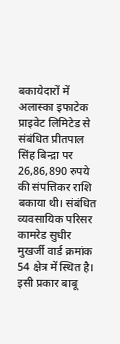बकायेदारों में अलास्का इफाटेक प्राइवेट लिमिटेड से संबंधित प्रीतपाल सिंह बिन्द्रा पर 26,86,890 रुपये की संपत्तिकर राशि बकाया थी। संबंधित व्यवसायिक परिसर कामरेड सुधीर मुखर्जी वार्ड क्रमांक 54 क्षेत्र में स्थित है।
इसी प्रकार बाबू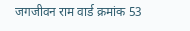जगजीवन राम वार्ड क्रमांक 53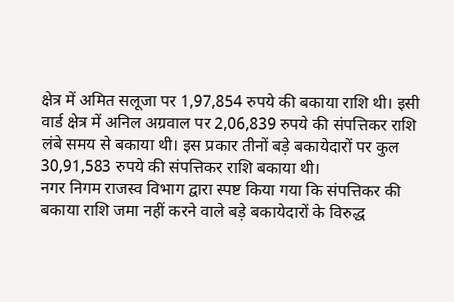क्षेत्र में अमित सलूजा पर 1,97,854 रुपये की बकाया राशि थी। इसी वार्ड क्षेत्र में अनिल अग्रवाल पर 2,06,839 रुपये की संपत्तिकर राशि लंबे समय से बकाया थी। इस प्रकार तीनों बड़े बकायेदारों पर कुल 30,91,583 रुपये की संपत्तिकर राशि बकाया थी।
नगर निगम राजस्व विभाग द्वारा स्पष्ट किया गया कि संपत्तिकर की बकाया राशि जमा नहीं करने वाले बड़े बकायेदारों के विरुद्ध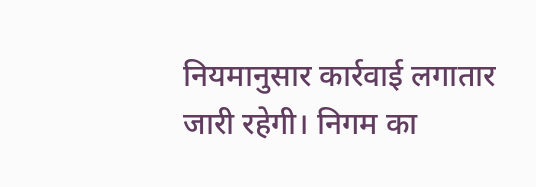नियमानुसार कार्रवाई लगातार जारी रहेगी। निगम का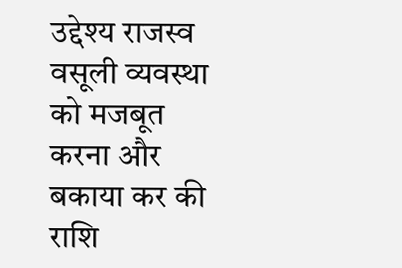उद्देश्य राजस्व वसूली व्यवस्था को मजबूत करना और बकाया कर की राशि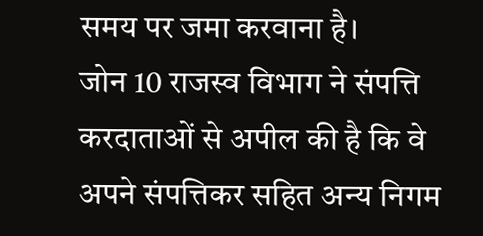समय पर जमा करवाना है।
जोन 10 राजस्व विभाग ने संपत्ति करदाताओं से अपील की है कि वे अपने संपत्तिकर सहित अन्य निगम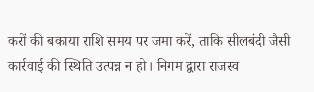करों की बकाया राशि समय पर जमा करें, ताकि सीलबंदी जैसी कार्रवाई की स्थिति उत्पन्न न हो। निगम द्वारा राजस्व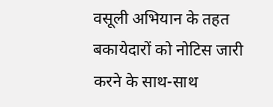वसूली अभियान के तहत बकायेदारों को नोटिस जारी करने के साथ-साथ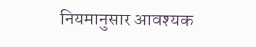नियमानुसार आवश्यक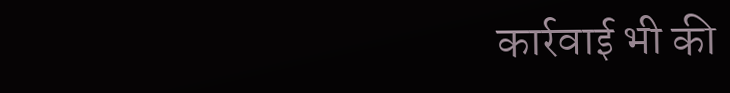कार्रवाई भी की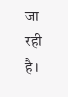जा रही है।